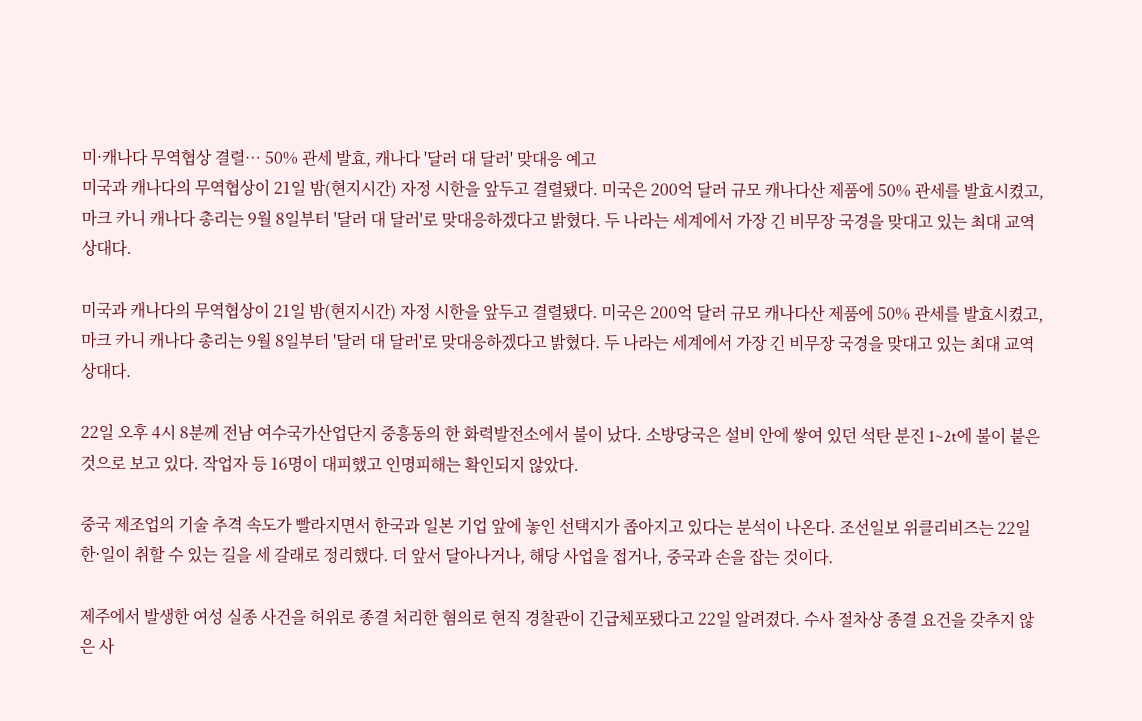미·캐나다 무역협상 결렬… 50% 관세 발효, 캐나다 '달러 대 달러' 맞대응 예고
미국과 캐나다의 무역협상이 21일 밤(현지시간) 자정 시한을 앞두고 결렬됐다. 미국은 200억 달러 규모 캐나다산 제품에 50% 관세를 발효시켰고, 마크 카니 캐나다 총리는 9월 8일부터 '달러 대 달러'로 맞대응하겠다고 밝혔다. 두 나라는 세계에서 가장 긴 비무장 국경을 맞대고 있는 최대 교역 상대다.

미국과 캐나다의 무역협상이 21일 밤(현지시간) 자정 시한을 앞두고 결렬됐다. 미국은 200억 달러 규모 캐나다산 제품에 50% 관세를 발효시켰고, 마크 카니 캐나다 총리는 9월 8일부터 '달러 대 달러'로 맞대응하겠다고 밝혔다. 두 나라는 세계에서 가장 긴 비무장 국경을 맞대고 있는 최대 교역 상대다.

22일 오후 4시 8분께 전남 여수국가산업단지 중흥동의 한 화력발전소에서 불이 났다. 소방당국은 설비 안에 쌓여 있던 석탄 분진 1~2t에 불이 붙은 것으로 보고 있다. 작업자 등 16명이 대피했고 인명피해는 확인되지 않았다.

중국 제조업의 기술 추격 속도가 빨라지면서 한국과 일본 기업 앞에 놓인 선택지가 좁아지고 있다는 분석이 나온다. 조선일보 위클리비즈는 22일 한·일이 취할 수 있는 길을 세 갈래로 정리했다. 더 앞서 달아나거나, 해당 사업을 접거나, 중국과 손을 잡는 것이다.

제주에서 발생한 여성 실종 사건을 허위로 종결 처리한 혐의로 현직 경찰관이 긴급체포됐다고 22일 알려졌다. 수사 절차상 종결 요건을 갖추지 않은 사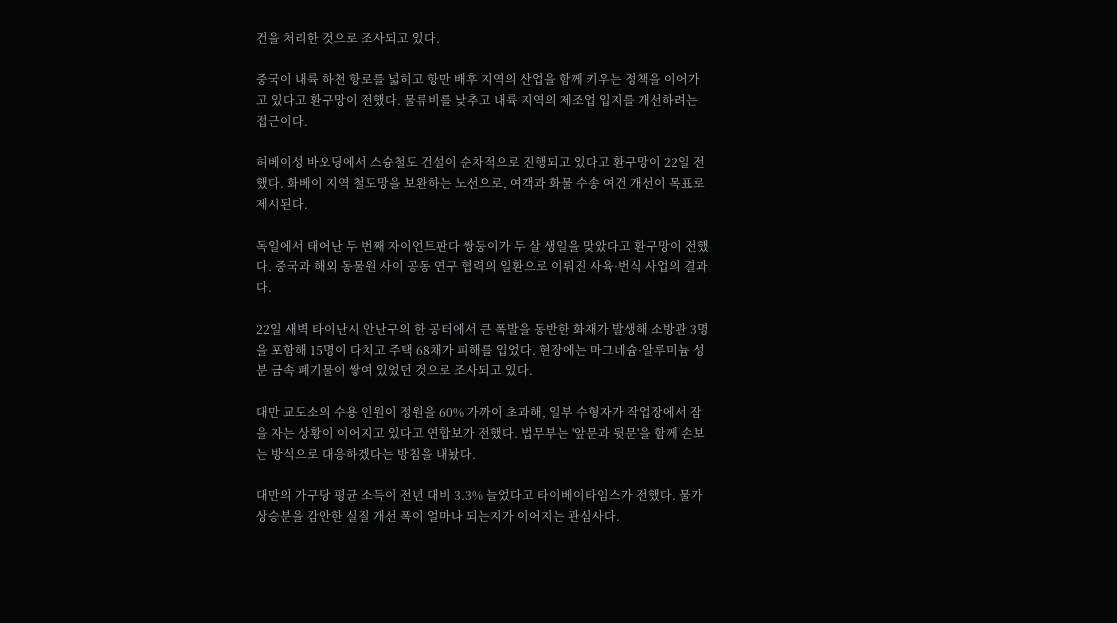건을 처리한 것으로 조사되고 있다.

중국이 내륙 하천 항로를 넓히고 항만 배후 지역의 산업을 함께 키우는 정책을 이어가고 있다고 환구망이 전했다. 물류비를 낮추고 내륙 지역의 제조업 입지를 개선하려는 접근이다.

허베이성 바오딩에서 스슝철도 건설이 순차적으로 진행되고 있다고 환구망이 22일 전했다. 화베이 지역 철도망을 보완하는 노선으로, 여객과 화물 수송 여건 개선이 목표로 제시된다.

독일에서 태어난 두 번째 자이언트판다 쌍둥이가 두 살 생일을 맞았다고 환구망이 전했다. 중국과 해외 동물원 사이 공동 연구 협력의 일환으로 이뤄진 사육·번식 사업의 결과다.

22일 새벽 타이난시 안난구의 한 공터에서 큰 폭발을 동반한 화재가 발생해 소방관 3명을 포함해 15명이 다치고 주택 68채가 피해를 입었다. 현장에는 마그네슘·알루미늄 성분 금속 폐기물이 쌓여 있었던 것으로 조사되고 있다.

대만 교도소의 수용 인원이 정원을 60% 가까이 초과해, 일부 수형자가 작업장에서 잠을 자는 상황이 이어지고 있다고 연합보가 전했다. 법무부는 '앞문과 뒷문'을 함께 손보는 방식으로 대응하겠다는 방침을 내놨다.

대만의 가구당 평균 소득이 전년 대비 3.3% 늘었다고 타이베이타임스가 전했다. 물가 상승분을 감안한 실질 개선 폭이 얼마나 되는지가 이어지는 관심사다.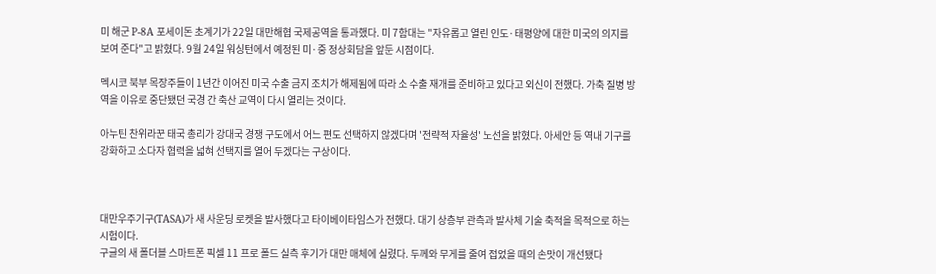미 해군 P-8A 포세이돈 초계기가 22일 대만해협 국제공역을 통과했다. 미 7함대는 "자유롭고 열린 인도·태평양에 대한 미국의 의지를 보여 준다"고 밝혔다. 9월 24일 워싱턴에서 예정된 미·중 정상회담을 앞둔 시점이다.

멕시코 북부 목장주들이 1년간 이어진 미국 수출 금지 조치가 해제됨에 따라 소 수출 재개를 준비하고 있다고 외신이 전했다. 가축 질병 방역을 이유로 중단됐던 국경 간 축산 교역이 다시 열리는 것이다.

아누틴 찬위라꾼 태국 총리가 강대국 경쟁 구도에서 어느 편도 선택하지 않겠다며 '전략적 자율성' 노선을 밝혔다. 아세안 등 역내 기구를 강화하고 소다자 협력을 넓혀 선택지를 열어 두겠다는 구상이다.



대만우주기구(TASA)가 새 사운딩 로켓을 발사했다고 타이베이타임스가 전했다. 대기 상층부 관측과 발사체 기술 축적을 목적으로 하는 시험이다.
구글의 새 폴더블 스마트폰 픽셀 11 프로 폴드 실측 후기가 대만 매체에 실렸다. 두께와 무게를 줄여 접었을 때의 손맛이 개선됐다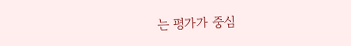는 평가가 중심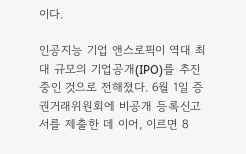이다.

인공지능 기업 앤스로픽이 역대 최대 규모의 기업공개(IPO)를 추진 중인 것으로 전해졌다. 6월 1일 증권거래위원회에 비공개 등록신고서를 제출한 데 이어, 이르면 8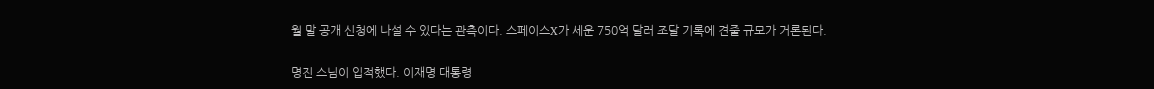월 말 공개 신청에 나설 수 있다는 관측이다. 스페이스X가 세운 750억 달러 조달 기록에 견줄 규모가 거론된다.

명진 스님이 입적했다. 이재명 대통령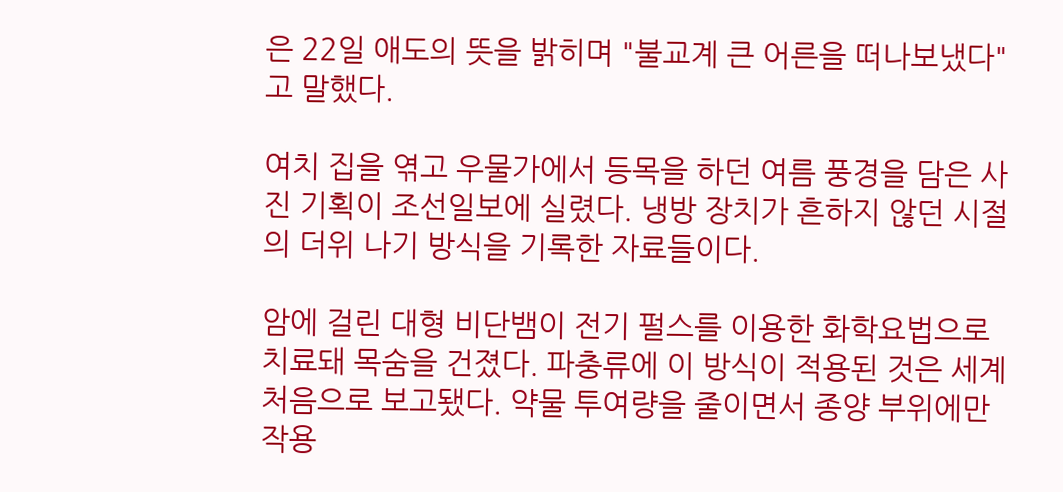은 22일 애도의 뜻을 밝히며 "불교계 큰 어른을 떠나보냈다"고 말했다.

여치 집을 엮고 우물가에서 등목을 하던 여름 풍경을 담은 사진 기획이 조선일보에 실렸다. 냉방 장치가 흔하지 않던 시절의 더위 나기 방식을 기록한 자료들이다.

암에 걸린 대형 비단뱀이 전기 펄스를 이용한 화학요법으로 치료돼 목숨을 건졌다. 파충류에 이 방식이 적용된 것은 세계 처음으로 보고됐다. 약물 투여량을 줄이면서 종양 부위에만 작용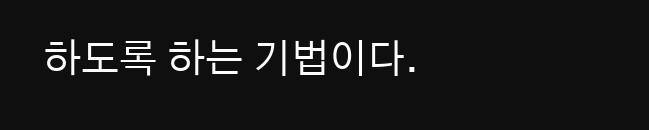하도록 하는 기법이다.